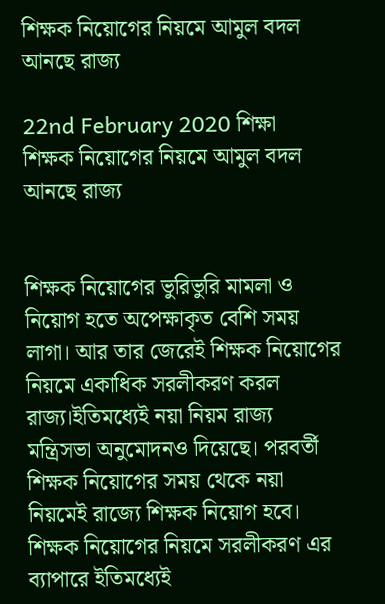শিক্ষক নিয়োগের নিয়মে আমুল বদল আনছে রাজ্য

22nd February 2020 শিক্ষা
শিক্ষক নিয়োগের নিয়মে আমুল বদল আনছে রাজ্য


শিক্ষক নিয়োগের ভুরিভুরি মামলা ও নিয়োগ হতে অপেক্ষাকৃত বেশি সময় লাগা। আর তার জেরেই শিক্ষক নিয়োগের নিয়মে একাধিক সরলীকরণ করল রাজ্য।ইতিমধ্যেই নয়া নিয়ম রাজ্য মন্ত্রিসভা অনুমোদনও দিয়েছে। পরবর্তী শিক্ষক নিয়োগের সময় থেকে নয়া নিয়মেই রাজ্যে শিক্ষক নিয়োগ হবে। শিক্ষক নিয়োগের নিয়মে সরলীকরণ এর ব্যাপারে ইতিমধ্যেই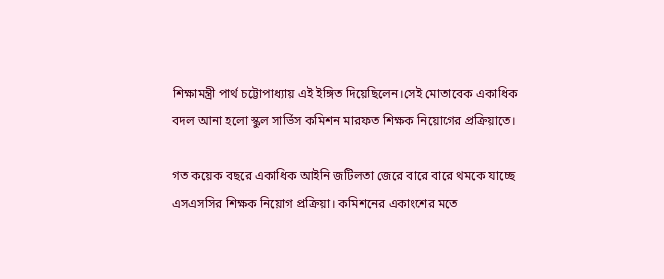শিক্ষামন্ত্রী পার্থ চট্টোপাধ্যায় এই ইঙ্গিত দিয়েছিলেন।সেই মোতাবেক একাধিক বদল আনা হলো স্কুল সার্ভিস কমিশন মারফত শিক্ষক নিয়োগের প্রক্রিয়াতে।

গত কয়েক বছরে একাধিক আইনি জটিলতা জেরে বারে বারে থমকে যাচ্ছে এসএসসির শিক্ষক নিয়োগ প্রক্রিয়া। কমিশনের একাংশের মতে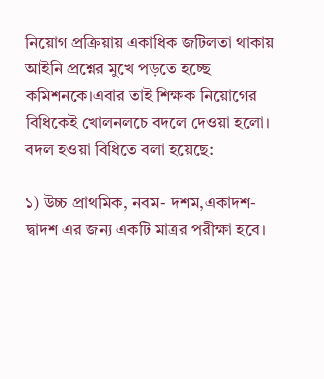নিয়োগ প্রক্রিয়ায় একাধিক জটিলতা থাকায় আইনি প্রশ্নের মুখে পড়তে হচ্ছে কমিশনকে।এবার তাই শিক্ষক নিয়োগের বিধিকেই খোলনলচে বদলে দেওয়া হলো। বদল হওয়া বিধিতে বলা হয়েছে:

১) উচ্চ প্রাথমিক, নবম- দশম,একাদশ-দ্বাদশ এর জন্য একটি মাত্রর পরীক্ষা হবে।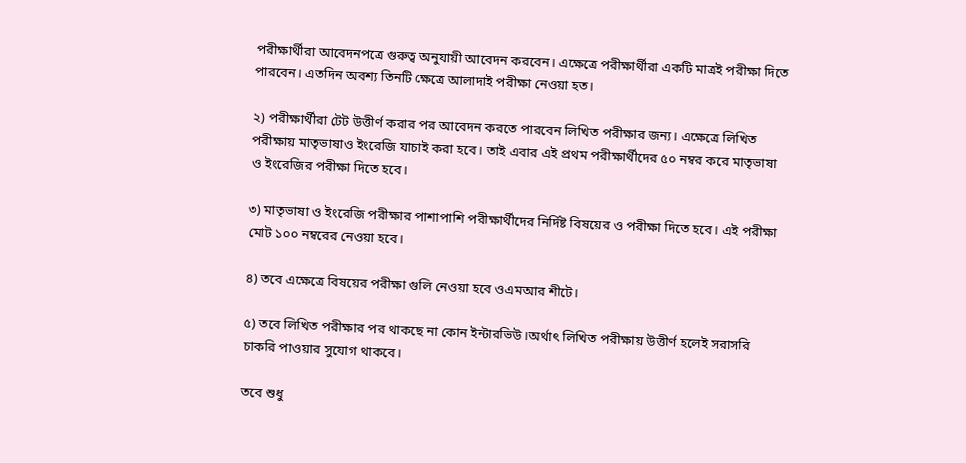পরীক্ষার্থীরা আবেদনপত্রে গুরুত্ব অনুযায়ী আবেদন করবেন। এক্ষেত্রে পরীক্ষার্থীরা একটি মাত্রই পরীক্ষা দিতে পারবেন। এতদিন অবশ্য তিনটি ক্ষেত্রে আলাদাই পরীক্ষা নেওয়া হত।

২) পরীক্ষার্থীরা টেট উত্তীর্ণ করার পর আবেদন করতে পারবেন লিখিত পরীক্ষার জন্য। এক্ষেত্রে লিখিত পরীক্ষায় মাতৃভাষাও ইংরেজি যাচাই করা হবে। তাই এবার এই প্রথম পরীক্ষার্থীদের ৫০ নম্বর করে মাতৃভাষা ও ইংরেজির পরীক্ষা দিতে হবে।

৩) মাতৃভাষা ও ইংরেজি পরীক্ষার পাশাপাশি পরীক্ষার্থীদের নির্দিষ্ট বিষয়ের ও পরীক্ষা দিতে হবে। এই পরীক্ষা মোট ১০০ নম্বরের নেওয়া হবে।

৪) তবে এক্ষেত্রে বিষয়ের পরীক্ষা গুলি নেওয়া হবে ওএমআর শীটে।

৫) তবে লিখিত পরীক্ষার পর থাকছে না কোন ইন্টারভিউ।অর্থাৎ লিখিত পরীক্ষায় উত্তীর্ণ হলেই সরাসরি চাকরি পাওয়ার সুযোগ থাকবে।

তবে শুধু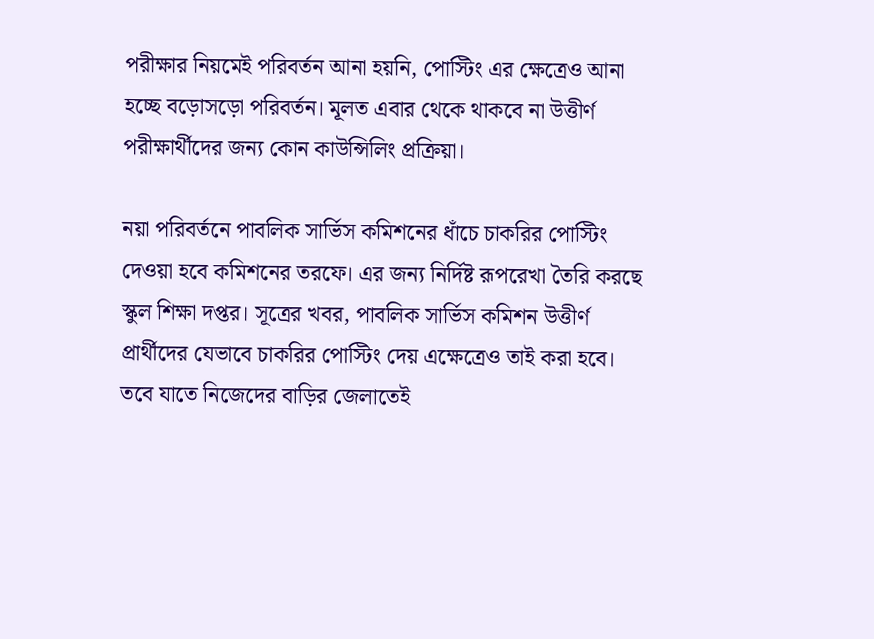পরীক্ষার নিয়মেই পরিবর্তন আনা হয়নি, পোস্টিং এর ক্ষেত্রেও আনা হচ্ছে বড়োসড়ো পরিবর্তন। মূলত এবার থেকে থাকবে না উত্তীর্ণ পরীক্ষার্থীদের জন্য কোন কাউন্সিলিং প্রক্রিয়া।

নয়া পরিবর্তনে পাবলিক সার্ভিস কমিশনের ধাঁচে চাকরির পোস্টিং দেওয়া হবে কমিশনের তরফে। এর জন্য নির্দিষ্ট রূপরেখা তৈরি করছে স্কুল শিক্ষা দপ্তর। সূত্রের খবর, পাবলিক সার্ভিস কমিশন উত্তীর্ণ প্রার্থীদের যেভাবে চাকরির পোস্টিং দেয় এক্ষেত্রেও তাই করা হবে। তবে যাতে নিজেদের বাড়ির জেলাতেই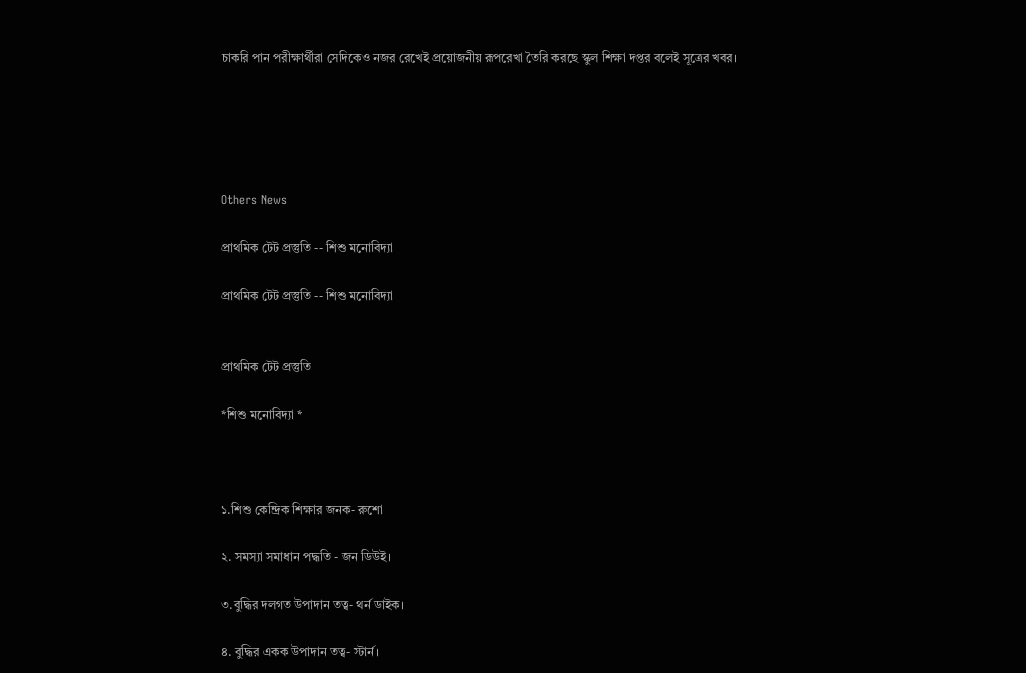চাকরি পান পরীক্ষার্থীরা সেদিকেও নজর রেখেই প্রয়োজনীয় রূপরেখা তৈরি করছে স্কুল শিক্ষা দপ্তর বলেই সূত্রের খবর।





Others News

প্রাথমিক টেট প্রস্তুতি -- শিশু মনোবিদ্যা

প্রাথমিক টেট প্রস্তুতি -- শিশু মনোবিদ্যা


প্রাথমিক টেট প্রস্তুতি

*শিশু মনোবিদ্যা *



১.শিশু কেন্দ্রিক শিক্ষার জনক- রুশো

২. সমস্যা সমাধান পদ্ধতি - জন ডিউই।

৩.বুদ্ধির দলগত উপাদান তত্ব- থর্ন ডাইক।

৪. বুদ্ধির একক উপাদান তত্ব- স্টার্ন।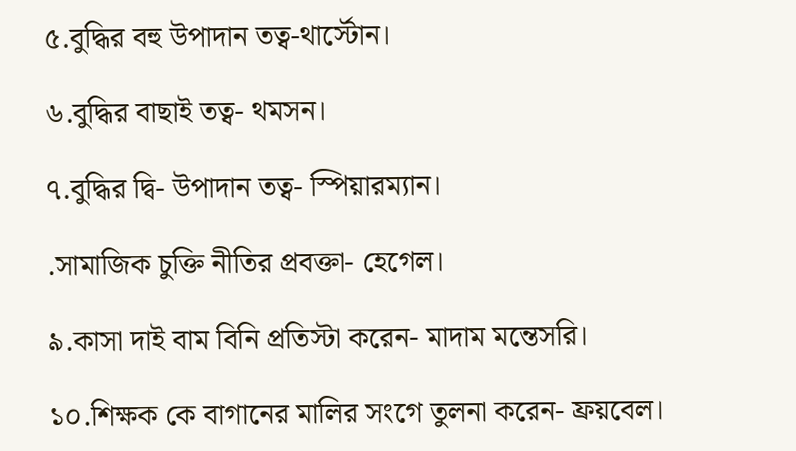৫.বুদ্ধির বহু উপাদান তত্ব-থার্স্টোন।

৬.বুদ্ধির বাছাই তত্ব- থমসন।

৭.বুদ্ধির দ্বি- উপাদান তত্ব- স্পিয়ারম্যান।

.সামাজিক চুক্তি নীতির প্রবক্তা- হেগেল।

৯.কাসা দাই বাম বিনি প্রতিস্টা করেন- মাদাম মন্তেসরি।

১০.শিক্ষক কে বাগানের মালির সংগে তুলনা করেন- ফ্রয়বেল।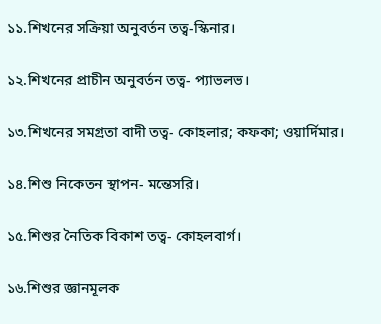১১.শিখনের সক্রিয়া অনুবর্তন তত্ব-স্কিনার।

১২.শিখনের প্রাচীন অনুবর্তন তত্ব- প্যাভলভ।

১৩.শিখনের সমগ্রতা বাদী তত্ব- কোহলার; কফকা; ওয়ার্দিমার।

১৪.শিশু নিকেতন স্থাপন- মন্তেসরি।

১৫.শিশুর নৈতিক বিকাশ তত্ব- কোহলবার্গ।

১৬.শিশুর জ্ঞানমূলক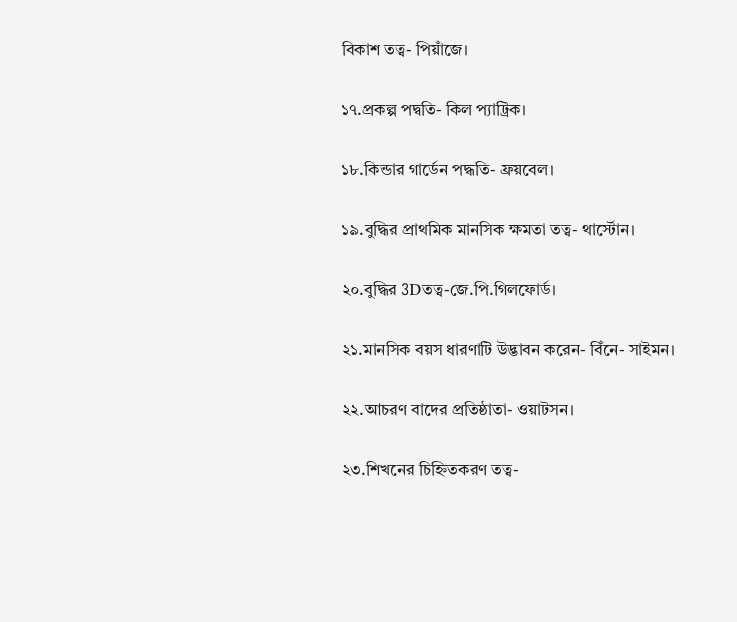বিকাশ তত্ব- পিয়াঁজে।

১৭.প্রকল্প পদ্বতি- কিল প্যাট্রিক।

১৮.কিন্ডার গার্ডেন পদ্ধতি- ফ্রয়বেল।

১৯.বুদ্ধির প্রাথমিক মানসিক ক্ষমতা তত্ব- থার্স্টোন।

২০.বুদ্ধির 3Dতত্ব-জে.পি.গিলফোর্ড।

২১.মানসিক বয়স ধারণাটি উদ্ভাবন করেন- বিঁনে- সাইমন।

২২.আচরণ বাদের প্রতিষ্ঠাতা- ওয়াটসন।

২৩.শিখনের চিহ্নিতকরণ তত্ব-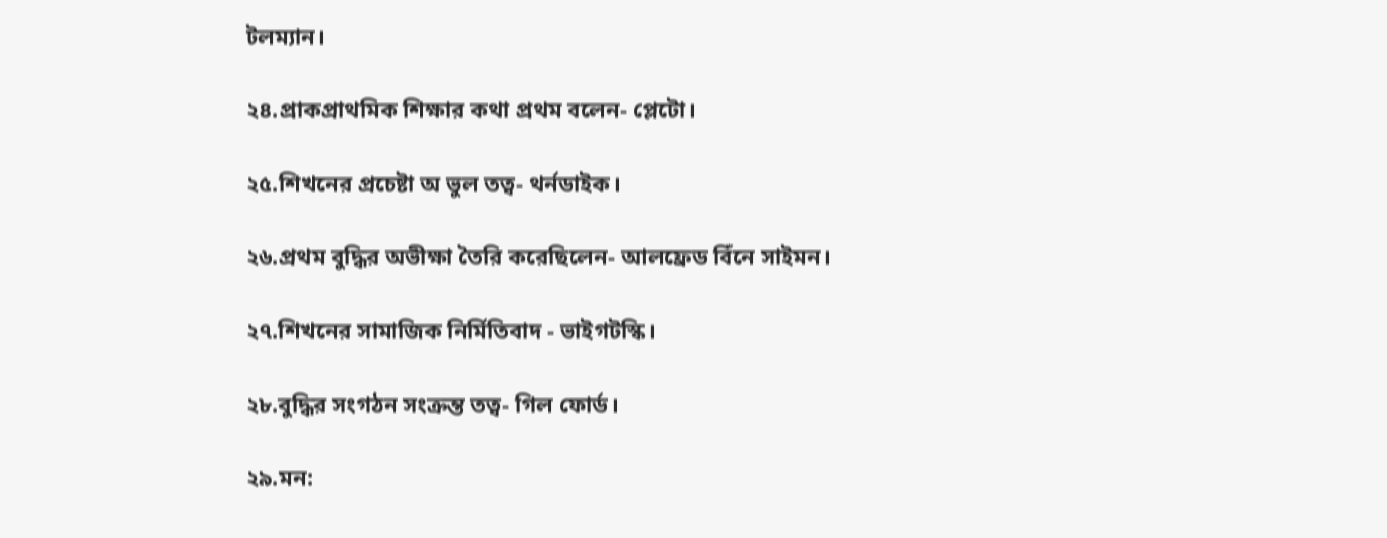টলম্যান।

২৪.প্রাকপ্রাথমিক শিক্ষার কথা প্রথম বলেন- প্লেটো।

২৫.শিখনের প্রচেষ্টা অ ভুল তত্ব- থর্নডাইক।

২৬.প্রথম বুদ্ধির অভীক্ষা তৈরি করেছিলেন- আলফ্রেড বিঁনে সাইমন।

২৭.শিখনের সামাজিক নির্মিতিবাদ - ভাইগটস্কি।

২৮.বুদ্ধির সংগঠন সংক্রন্ত তত্ব- গিল ফোর্ড।

২৯.মন: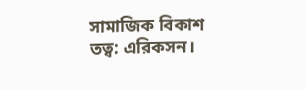সামাজিক বিকাশ তত্ব: এরিকসন।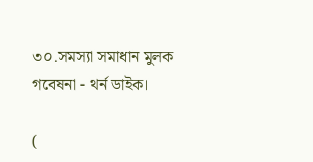৩০.সমস্যা সমাধান মুলক গবেষনা - থর্ন ডাইক।

(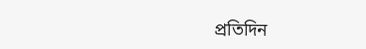প্রতিদিন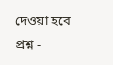দেওয়া হবে প্রশ্ন -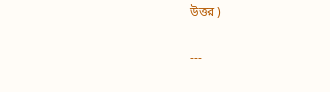উত্তর )

---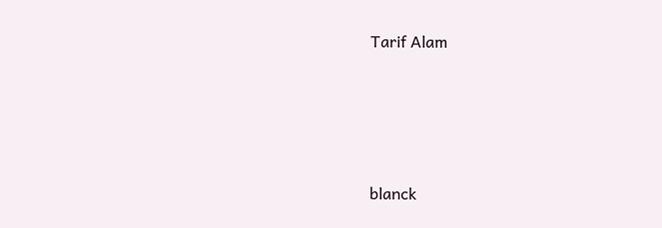Tarif Alam




blanck